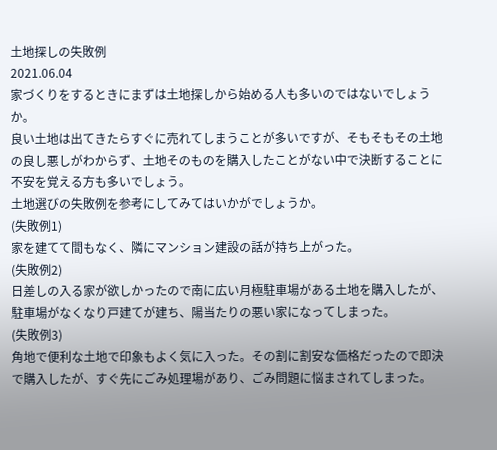土地探しの失敗例
2021.06.04
家づくりをするときにまずは土地探しから始める人も多いのではないでしょうか。
良い土地は出てきたらすぐに売れてしまうことが多いですが、そもそもその土地の良し悪しがわからず、土地そのものを購入したことがない中で決断することに不安を覚える方も多いでしょう。
土地選びの失敗例を参考にしてみてはいかがでしょうか。
(失敗例1)
家を建てて間もなく、隣にマンション建設の話が持ち上がった。
(失敗例2)
日差しの入る家が欲しかったので南に広い月極駐車場がある土地を購入したが、駐車場がなくなり戸建てが建ち、陽当たりの悪い家になってしまった。
(失敗例3)
角地で便利な土地で印象もよく気に入った。その割に割安な価格だったので即決で購入したが、すぐ先にごみ処理場があり、ごみ問題に悩まされてしまった。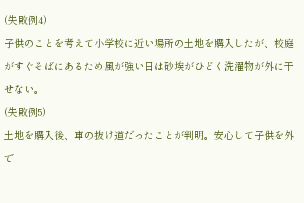(失敗例4)
子供のことを考えて小学校に近い場所の土地を購入したが、校庭がすぐそばにあるため風が強い日は砂埃がひどく洗濯物が外に干せない。
(失敗例5)
土地を購入後、車の抜け道だったことが判明。安心して子供を外で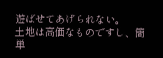遊ばせてあげられない。
土地は高価なものですし、簡単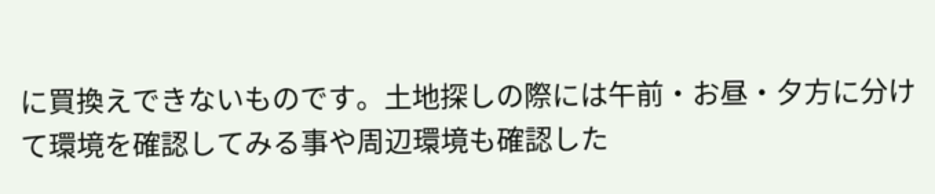に買換えできないものです。土地探しの際には午前・お昼・夕方に分けて環境を確認してみる事や周辺環境も確認した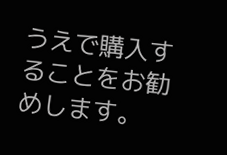うえで購入することをお勧めします。